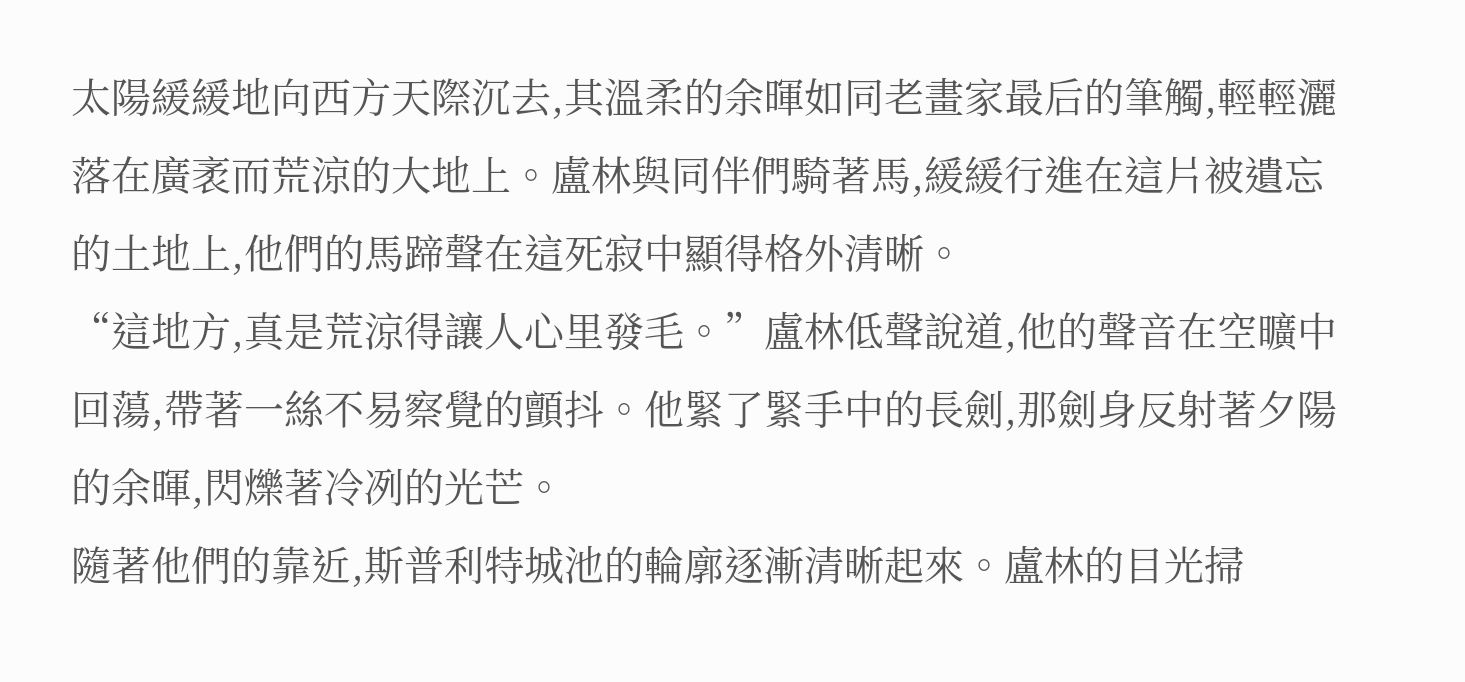太陽緩緩地向西方天際沉去,其溫柔的余暉如同老畫家最后的筆觸,輕輕灑落在廣袤而荒涼的大地上。盧林與同伴們騎著馬,緩緩行進在這片被遺忘的土地上,他們的馬蹄聲在這死寂中顯得格外清晰。
“這地方,真是荒涼得讓人心里發毛。”盧林低聲說道,他的聲音在空曠中回蕩,帶著一絲不易察覺的顫抖。他緊了緊手中的長劍,那劍身反射著夕陽的余暉,閃爍著冷冽的光芒。
隨著他們的靠近,斯普利特城池的輪廓逐漸清晰起來。盧林的目光掃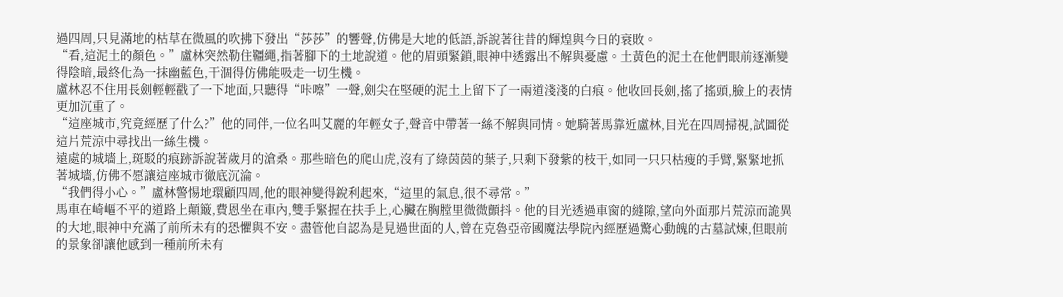過四周,只見滿地的枯草在微風的吹拂下發出“莎莎”的響聲,仿佛是大地的低語,訴說著往昔的輝煌與今日的衰敗。
“看,這泥土的顏色。”盧林突然勒住韁繩,指著腳下的土地說道。他的眉頭緊鎖,眼神中透露出不解與憂慮。土黃色的泥土在他們眼前逐漸變得陰暗,最終化為一抹幽藍色,干涸得仿佛能吸走一切生機。
盧林忍不住用長劍輕輕戳了一下地面,只聽得“咔嚓”一聲,劍尖在堅硬的泥土上留下了一兩道淺淺的白痕。他收回長劍,搖了搖頭,臉上的表情更加沉重了。
“這座城市,究竟經歷了什么?”他的同伴,一位名叫艾麗的年輕女子,聲音中帶著一絲不解與同情。她騎著馬靠近盧林,目光在四周掃視,試圖從這片荒涼中尋找出一絲生機。
遠處的城墻上,斑駁的痕跡訴說著歲月的滄桑。那些暗色的爬山虎,沒有了綠茵茵的葉子,只剩下發紫的枝干,如同一只只枯瘦的手臂,緊緊地抓著城墻,仿佛不愿讓這座城市徹底沉淪。
“我們得小心。”盧林警惕地環顧四周,他的眼神變得銳利起來,“這里的氣息,很不尋常。”
馬車在崎嶇不平的道路上顛簸,費恩坐在車內,雙手緊握在扶手上,心臟在胸膛里微微顫抖。他的目光透過車窗的縫隙,望向外面那片荒涼而詭異的大地,眼神中充滿了前所未有的恐懼與不安。盡管他自認為是見過世面的人,曾在克魯亞帝國魔法學院內經歷過驚心動魄的古墓試煉,但眼前的景象卻讓他感到一種前所未有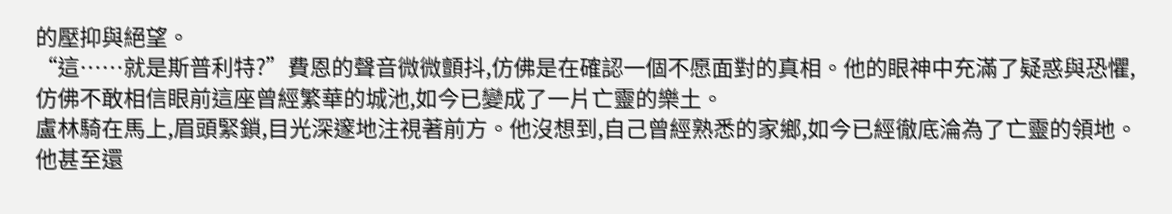的壓抑與絕望。
“這……就是斯普利特?”費恩的聲音微微顫抖,仿佛是在確認一個不愿面對的真相。他的眼神中充滿了疑惑與恐懼,仿佛不敢相信眼前這座曾經繁華的城池,如今已變成了一片亡靈的樂土。
盧林騎在馬上,眉頭緊鎖,目光深邃地注視著前方。他沒想到,自己曾經熟悉的家鄉,如今已經徹底淪為了亡靈的領地。他甚至還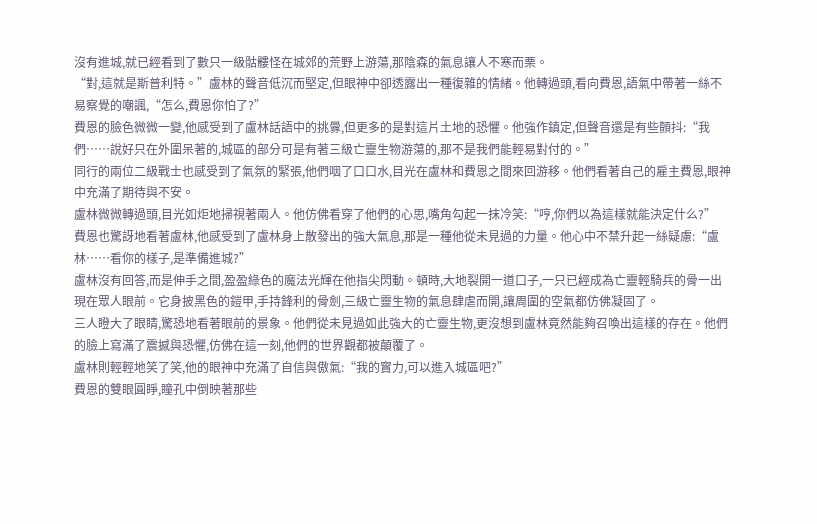沒有進城,就已經看到了數只一級骷髏怪在城郊的荒野上游蕩,那陰森的氣息讓人不寒而栗。
“對,這就是斯普利特。”盧林的聲音低沉而堅定,但眼神中卻透露出一種復雜的情緒。他轉過頭,看向費恩,語氣中帶著一絲不易察覺的嘲諷,“怎么,費恩你怕了?”
費恩的臉色微微一變,他感受到了盧林話語中的挑釁,但更多的是對這片土地的恐懼。他強作鎮定,但聲音還是有些顫抖:“我們……說好只在外圍呆著的,城區的部分可是有著三級亡靈生物游蕩的,那不是我們能輕易對付的。”
同行的兩位二級戰士也感受到了氣氛的緊張,他們咽了口口水,目光在盧林和費恩之間來回游移。他們看著自己的雇主費恩,眼神中充滿了期待與不安。
盧林微微轉過頭,目光如炬地掃視著兩人。他仿佛看穿了他們的心思,嘴角勾起一抹冷笑:“哼,你們以為這樣就能決定什么?”
費恩也驚訝地看著盧林,他感受到了盧林身上散發出的強大氣息,那是一種他從未見過的力量。他心中不禁升起一絲疑慮:“盧林……看你的樣子,是準備進城?”
盧林沒有回答,而是伸手之間,盈盈綠色的魔法光輝在他指尖閃動。頓時,大地裂開一道口子,一只已經成為亡靈輕騎兵的骨一出現在眾人眼前。它身披黑色的鎧甲,手持鋒利的骨劍,三級亡靈生物的氣息肆虐而開,讓周圍的空氣都仿佛凝固了。
三人瞪大了眼睛,驚恐地看著眼前的景象。他們從未見過如此強大的亡靈生物,更沒想到盧林竟然能夠召喚出這樣的存在。他們的臉上寫滿了震撼與恐懼,仿佛在這一刻,他們的世界觀都被顛覆了。
盧林則輕輕地笑了笑,他的眼神中充滿了自信與傲氣:“我的實力,可以進入城區吧?”
費恩的雙眼圓睜,瞳孔中倒映著那些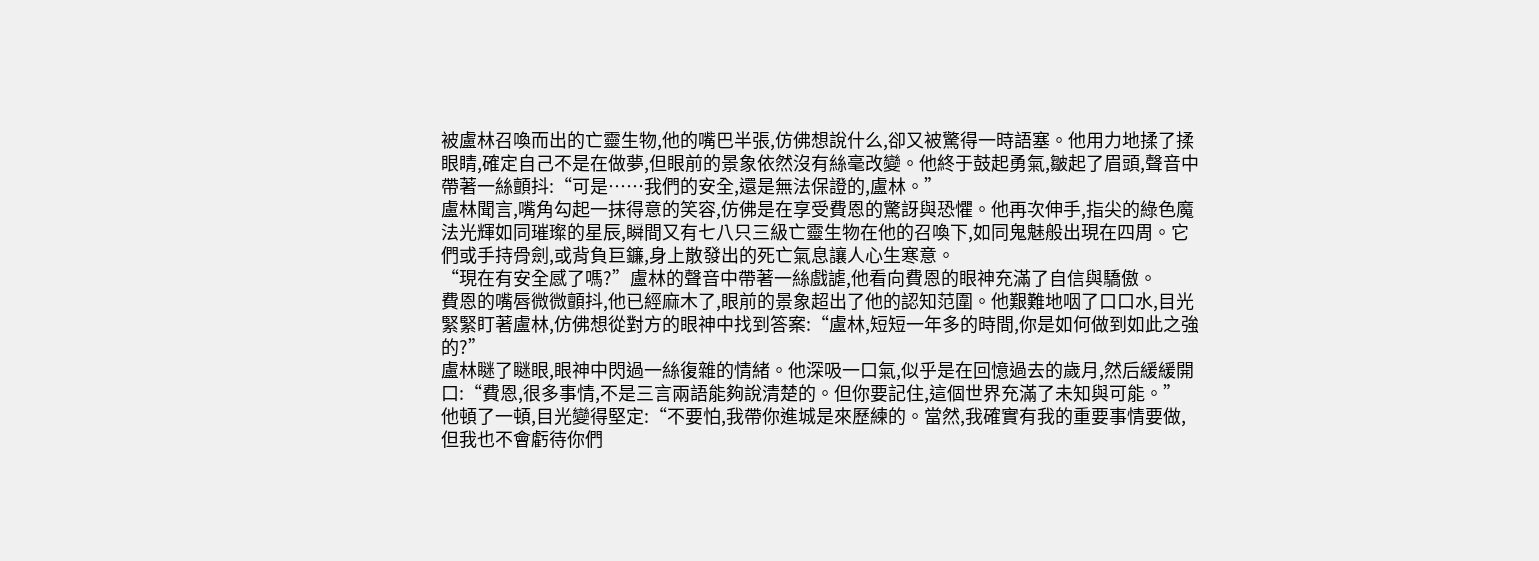被盧林召喚而出的亡靈生物,他的嘴巴半張,仿佛想說什么,卻又被驚得一時語塞。他用力地揉了揉眼睛,確定自己不是在做夢,但眼前的景象依然沒有絲毫改變。他終于鼓起勇氣,皺起了眉頭,聲音中帶著一絲顫抖:“可是……我們的安全,還是無法保證的,盧林。”
盧林聞言,嘴角勾起一抹得意的笑容,仿佛是在享受費恩的驚訝與恐懼。他再次伸手,指尖的綠色魔法光輝如同璀璨的星辰,瞬間又有七八只三級亡靈生物在他的召喚下,如同鬼魅般出現在四周。它們或手持骨劍,或背負巨鐮,身上散發出的死亡氣息讓人心生寒意。
“現在有安全感了嗎?”盧林的聲音中帶著一絲戲謔,他看向費恩的眼神充滿了自信與驕傲。
費恩的嘴唇微微顫抖,他已經麻木了,眼前的景象超出了他的認知范圍。他艱難地咽了口口水,目光緊緊盯著盧林,仿佛想從對方的眼神中找到答案:“盧林,短短一年多的時間,你是如何做到如此之強的?”
盧林瞇了瞇眼,眼神中閃過一絲復雜的情緒。他深吸一口氣,似乎是在回憶過去的歲月,然后緩緩開口:“費恩,很多事情,不是三言兩語能夠說清楚的。但你要記住,這個世界充滿了未知與可能。”
他頓了一頓,目光變得堅定:“不要怕,我帶你進城是來歷練的。當然,我確實有我的重要事情要做,但我也不會虧待你們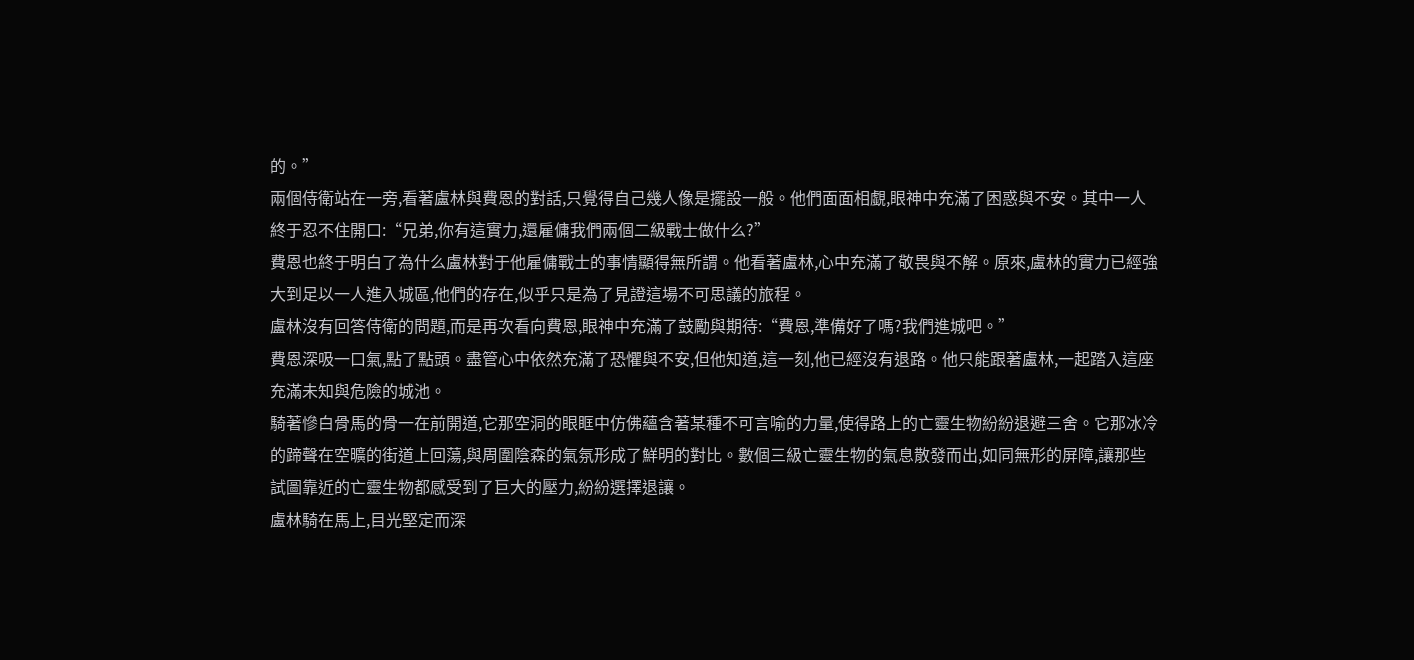的。”
兩個侍衛站在一旁,看著盧林與費恩的對話,只覺得自己幾人像是擺設一般。他們面面相覷,眼神中充滿了困惑與不安。其中一人終于忍不住開口:“兄弟,你有這實力,還雇傭我們兩個二級戰士做什么?”
費恩也終于明白了為什么盧林對于他雇傭戰士的事情顯得無所謂。他看著盧林,心中充滿了敬畏與不解。原來,盧林的實力已經強大到足以一人進入城區,他們的存在,似乎只是為了見證這場不可思議的旅程。
盧林沒有回答侍衛的問題,而是再次看向費恩,眼神中充滿了鼓勵與期待:“費恩,準備好了嗎?我們進城吧。”
費恩深吸一口氣,點了點頭。盡管心中依然充滿了恐懼與不安,但他知道,這一刻,他已經沒有退路。他只能跟著盧林,一起踏入這座充滿未知與危險的城池。
騎著慘白骨馬的骨一在前開道,它那空洞的眼眶中仿佛蘊含著某種不可言喻的力量,使得路上的亡靈生物紛紛退避三舍。它那冰冷的蹄聲在空曠的街道上回蕩,與周圍陰森的氣氛形成了鮮明的對比。數個三級亡靈生物的氣息散發而出,如同無形的屏障,讓那些試圖靠近的亡靈生物都感受到了巨大的壓力,紛紛選擇退讓。
盧林騎在馬上,目光堅定而深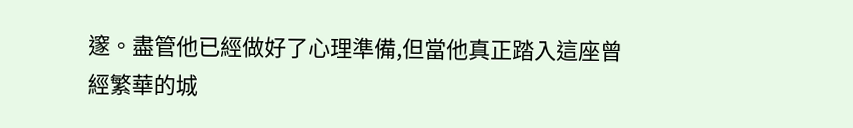邃。盡管他已經做好了心理準備,但當他真正踏入這座曾經繁華的城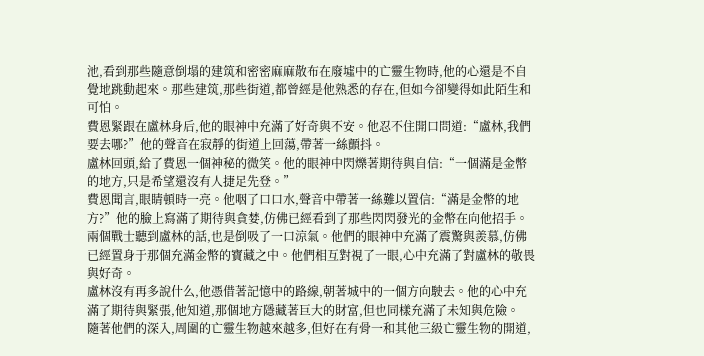池,看到那些隨意倒塌的建筑和密密麻麻散布在廢墟中的亡靈生物時,他的心還是不自覺地跳動起來。那些建筑,那些街道,都曾經是他熟悉的存在,但如今卻變得如此陌生和可怕。
費恩緊跟在盧林身后,他的眼神中充滿了好奇與不安。他忍不住開口問道:“盧林,我們要去哪?”他的聲音在寂靜的街道上回蕩,帶著一絲顫抖。
盧林回頭,給了費恩一個神秘的微笑。他的眼神中閃爍著期待與自信:“一個滿是金幣的地方,只是希望還沒有人捷足先登。”
費恩聞言,眼睛頓時一亮。他咽了口口水,聲音中帶著一絲難以置信:“滿是金幣的地方?”他的臉上寫滿了期待與貪婪,仿佛已經看到了那些閃閃發光的金幣在向他招手。
兩個戰士聽到盧林的話,也是倒吸了一口涼氣。他們的眼神中充滿了震驚與羨慕,仿佛已經置身于那個充滿金幣的寶藏之中。他們相互對視了一眼,心中充滿了對盧林的敬畏與好奇。
盧林沒有再多說什么,他憑借著記憶中的路線,朝著城中的一個方向駛去。他的心中充滿了期待與緊張,他知道,那個地方隱藏著巨大的財富,但也同樣充滿了未知與危險。
隨著他們的深入,周圍的亡靈生物越來越多,但好在有骨一和其他三級亡靈生物的開道,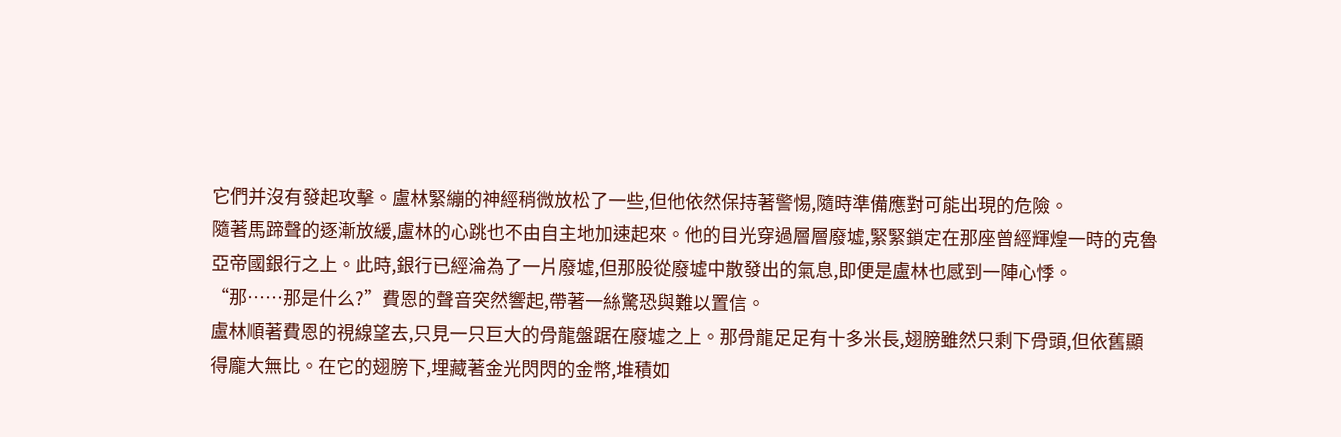它們并沒有發起攻擊。盧林緊繃的神經稍微放松了一些,但他依然保持著警惕,隨時準備應對可能出現的危險。
隨著馬蹄聲的逐漸放緩,盧林的心跳也不由自主地加速起來。他的目光穿過層層廢墟,緊緊鎖定在那座曾經輝煌一時的克魯亞帝國銀行之上。此時,銀行已經淪為了一片廢墟,但那股從廢墟中散發出的氣息,即便是盧林也感到一陣心悸。
“那……那是什么?”費恩的聲音突然響起,帶著一絲驚恐與難以置信。
盧林順著費恩的視線望去,只見一只巨大的骨龍盤踞在廢墟之上。那骨龍足足有十多米長,翅膀雖然只剩下骨頭,但依舊顯得龐大無比。在它的翅膀下,埋藏著金光閃閃的金幣,堆積如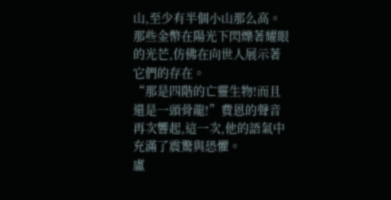山,至少有半個小山那么高。那些金幣在陽光下閃爍著耀眼的光芒,仿佛在向世人展示著它們的存在。
“那是四階的亡靈生物!而且還是一頭骨龍!”費恩的聲音再次響起,這一次,他的語氣中充滿了震驚與恐懼。
盧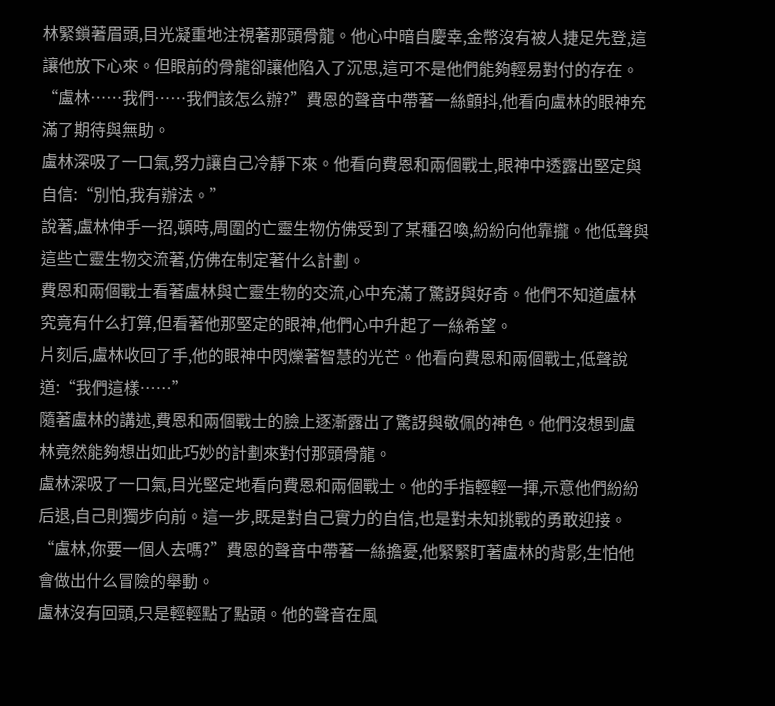林緊鎖著眉頭,目光凝重地注視著那頭骨龍。他心中暗自慶幸,金幣沒有被人捷足先登,這讓他放下心來。但眼前的骨龍卻讓他陷入了沉思,這可不是他們能夠輕易對付的存在。
“盧林……我們……我們該怎么辦?”費恩的聲音中帶著一絲顫抖,他看向盧林的眼神充滿了期待與無助。
盧林深吸了一口氣,努力讓自己冷靜下來。他看向費恩和兩個戰士,眼神中透露出堅定與自信:“別怕,我有辦法。”
說著,盧林伸手一招,頓時,周圍的亡靈生物仿佛受到了某種召喚,紛紛向他靠攏。他低聲與這些亡靈生物交流著,仿佛在制定著什么計劃。
費恩和兩個戰士看著盧林與亡靈生物的交流,心中充滿了驚訝與好奇。他們不知道盧林究竟有什么打算,但看著他那堅定的眼神,他們心中升起了一絲希望。
片刻后,盧林收回了手,他的眼神中閃爍著智慧的光芒。他看向費恩和兩個戰士,低聲說道:“我們這樣……”
隨著盧林的講述,費恩和兩個戰士的臉上逐漸露出了驚訝與敬佩的神色。他們沒想到盧林竟然能夠想出如此巧妙的計劃來對付那頭骨龍。
盧林深吸了一口氣,目光堅定地看向費恩和兩個戰士。他的手指輕輕一揮,示意他們紛紛后退,自己則獨步向前。這一步,既是對自己實力的自信,也是對未知挑戰的勇敢迎接。
“盧林,你要一個人去嗎?”費恩的聲音中帶著一絲擔憂,他緊緊盯著盧林的背影,生怕他會做出什么冒險的舉動。
盧林沒有回頭,只是輕輕點了點頭。他的聲音在風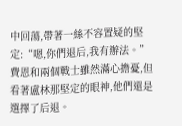中回蕩,帶著一絲不容置疑的堅定:“嗯,你們退后,我有辦法。”
費恩和兩個戰士雖然滿心擔憂,但看著盧林那堅定的眼神,他們還是選擇了后退。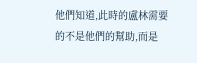他們知道,此時的盧林需要的不是他們的幫助,而是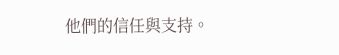他們的信任與支持。